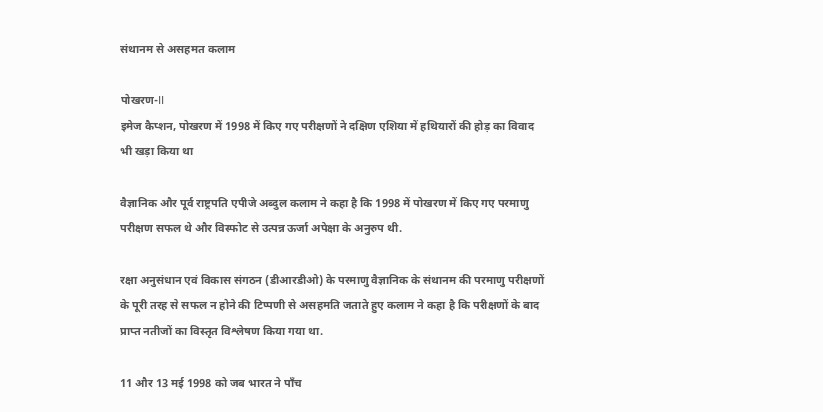संथानम से असहमत कलाम

पोखरण-II
इमेज कैप्शन, पोखरण में 1998 में किए गए परीक्षणों ने दक्षिण एशिया में हथियारों की होड़ का विवाद भी खड़ा किया था

वैज्ञानिक और पूर्व राष्ट्रपति एपीजे अब्दुल कलाम ने कहा है कि 1998 में पोखरण में किए गए परमाणु परीक्षण सफल थे और विस्फोट से उत्पन्न ऊर्जा अपेक्षा के अनुरुप थी.

रक्षा अनुसंधान एवं विकास संगठन (डीआरडीओ) के परमाणु वैज्ञानिक के संथानम की परमाणु परीक्षणों के पूरी तरह से सफल न होने की टिप्पणी से असहमति जताते हुए कलाम ने कहा है कि परीक्षणों के बाद प्राप्त नतीजों का विस्तृत विश्लेषण किया गया था.

11 और 13 मई 1998 को जब भारत ने पाँच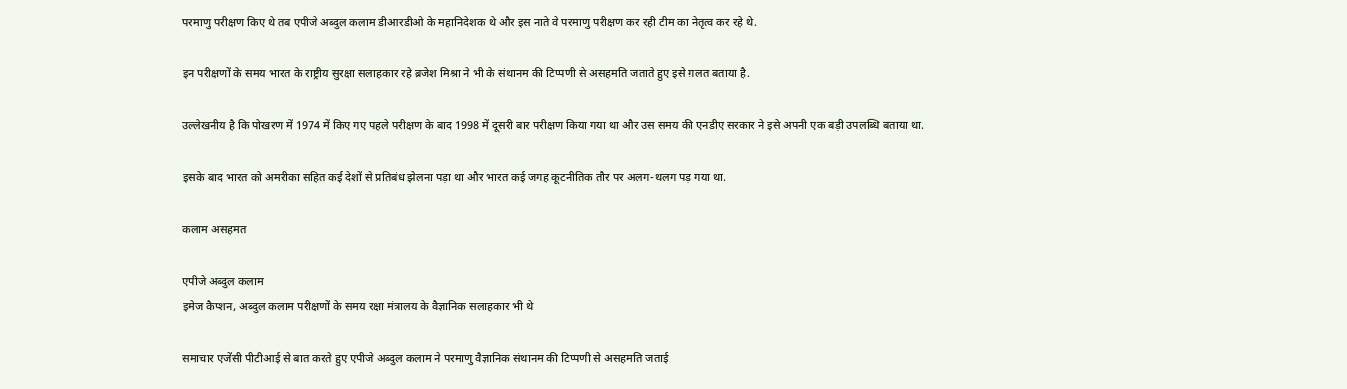परमाणु परीक्षण किए थे तब एपीजे अब्दुल कलाम डीआरडीओ के महानिदेशक थे और इस नाते वे परमाणु परीक्षण कर रही टीम का नेतृत्व कर रहे थे.

इन परीक्षणों के समय भारत के राष्ट्रीय सुरक्षा सलाहकार रहे ब्रजेश मिश्रा ने भी के संथानम की टिप्पणी से असहमति जताते हुए इसे ग़लत बताया है.

उल्लेखनीय है कि पोखरण में 1974 में किए गए पहले परीक्षण के बाद 1998 में दूसरी बार परीक्षण किया गया था और उस समय की एनडीए सरकार ने इसे अपनी एक बड़ी उपलब्धि बताया था.

इसके बाद भारत को अमरीका सहित कई देशों से प्रतिबंध झेलना पड़ा था और भारत कई जगह कूटनीतिक तौर पर अलग-थलग पड़ गया था.

कलाम असहमत

एपीजे अब्दुल कलाम
इमेज कैप्शन, अब्दुल कलाम परीक्षणों के समय रक्षा मंत्रालय के वैज्ञानिक सलाहकार भी थे

समाचार एजेंसी पीटीआई से बात करते हुए एपीजे अब्दुल कलाम ने परमाणु वैज्ञानिक संथानम की टिप्पणी से असहमति जताई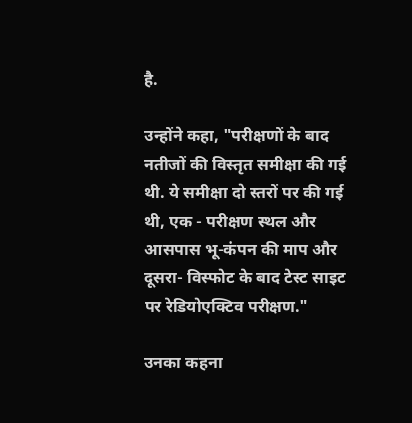है.

उन्होंने कहा, "परीक्षणों के बाद नतीजों की विस्तृत समीक्षा की गई थी. ये समीक्षा दो स्तरों पर की गई थी, एक - परीक्षण स्थल और आसपास भू-कंपन की माप और दूसरा- विस्फोट के बाद टेस्ट साइट पर रेडियोएक्टिव परीक्षण."

उनका कहना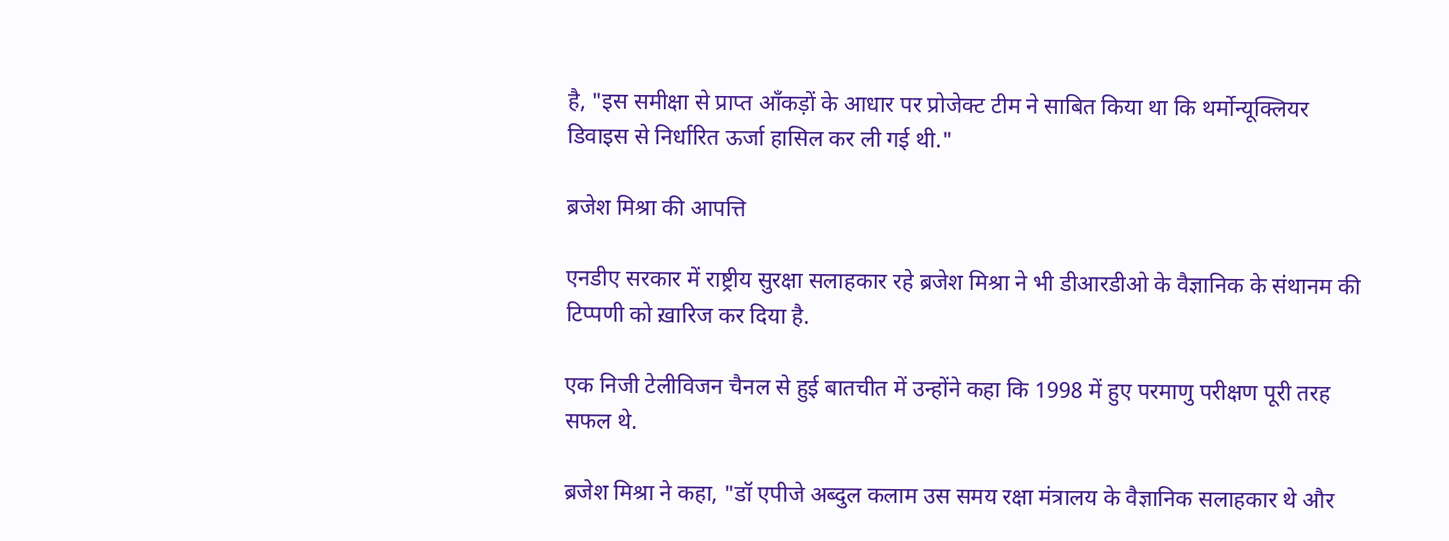है, "इस समीक्षा से प्राप्त आँकड़ों के आधार पर प्रोजेक्ट टीम ने साबित किया था कि थर्मोन्यूक्लियर डिवाइस से निर्धारित ऊर्जा हासिल कर ली गई थी."

ब्रजेश मिश्रा की आपत्ति

एनडीए सरकार में राष्ट्रीय सुरक्षा सलाहकार रहे ब्रजेश मिश्रा ने भी डीआरडीओ के वैज्ञानिक के संथानम की टिप्पणी को ख़ारिज कर दिया है.

एक निजी टेलीविजन चैनल से हुई बातचीत में उन्होंने कहा कि 1998 में हुए परमाणु परीक्षण पूरी तरह सफल थे.

ब्रजेश मिश्रा ने कहा, "डॉ एपीजे अब्दुल कलाम उस समय रक्षा मंत्रालय के वैज्ञानिक सलाहकार थे और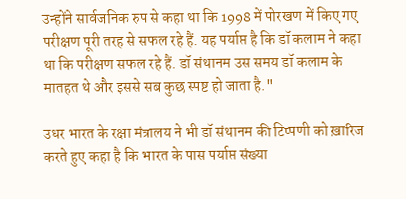उन्होंने सार्वजनिक रुप से कहा था कि 1998 में पोरखण में किए गए परीक्षण पूरी तरह से सफल रहे हैं. यह पर्याप्त है कि डॉ कलाम ने कहा था कि परीक्षण सफल रहे हैं. डॉ संथानम उस समय डॉ कलाम के मातहत थे और इससे सब कुछ स्पष्ट हो जाता है."

उधर भारत के रक्षा मंत्रालय ने भी डॉ संथानम की टिप्पणी को ख़ारिज करते हुए कहा है कि भारत के पास पर्याप्त संख्या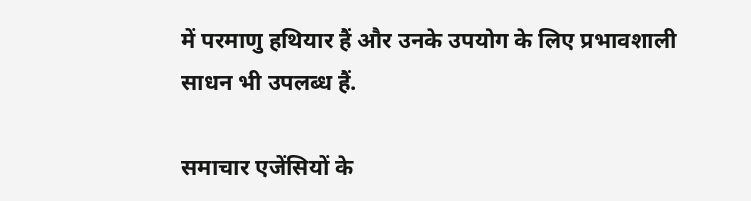में परमाणु हथियार हैं और उनके उपयोग के लिए प्रभावशाली साधन भी उपलब्ध हैं.

समाचार एजेंसियों के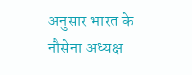अनुसार भारत के नौसेना अध्यक्ष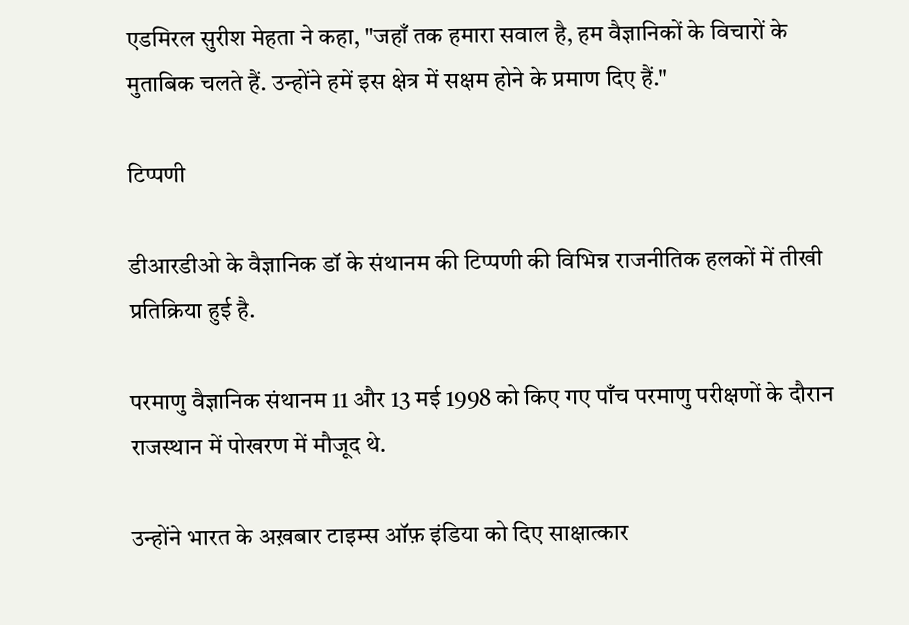एडमिरल सुरीश मेहता ने कहा, "जहाँ तक हमारा सवाल है, हम वैज्ञानिकों के विचारों के मुताबिक चलते हैं. उन्होंने हमें इस क्षेत्र में सक्षम होने के प्रमाण दिए हैं."

टिप्पणी

डीआरडीओ के वैज्ञानिक डॉ के संथानम की टिप्पणी की विभिन्न राजनीतिक हलकों में तीखी प्रतिक्रिया हुई है.

परमाणु वैज्ञानिक संथानम 11 और 13 मई 1998 को किए गए पाँच परमाणु परीक्षणों के दौरान राजस्थान में पोखरण में मौजूद थे.

उन्होंने भारत के अख़बार टाइम्स ऑफ़ इंडिया को दिए साक्षात्कार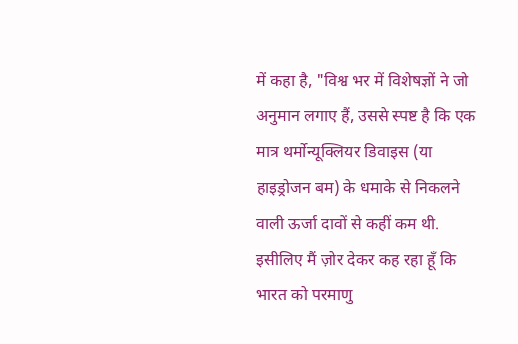में कहा है, "विश्व भर में विशेषज्ञों ने जो अनुमान लगाए हैं, उससे स्पष्ट है कि एक मात्र थर्मोन्यूक्लियर डिवाइस (या हाइड्रोजन बम) के धमाके से निकलने वाली ऊर्जा दावों से कहीं कम थी. इसीलिए मैं ज़ोर देकर कह रहा हूँ कि भारत को परमाणु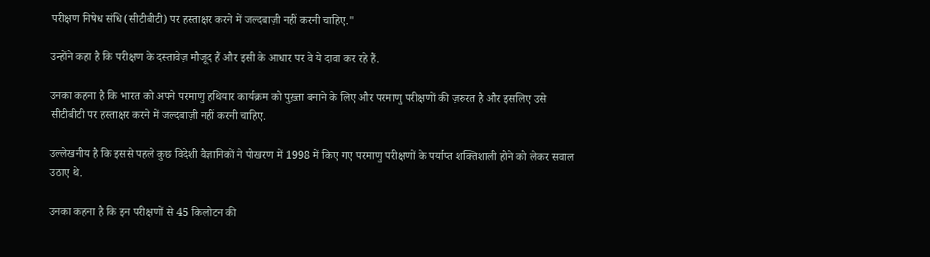परीक्षण निषेध संधि(सीटीबीटी) पर हस्ताक्षर करने में जल्दबाज़ी नहीं करनी चाहिए."

उन्होंने कहा है कि परीक्षण के दस्तावेज़ मौजूद हैं और इसी के आधार पर वे ये दावा कर रहे हैं.

उनका कहना है कि भारत को अपने परमाणु हथियार कार्यक्रम को पुख़्ता बनाने के लिए और परमाणु परीक्षणों की ज़रुरत है और इसलिए उसे सीटीबीटी पर हस्ताक्षर करने में जल्दबाज़ी नहीं करनी चाहिए.

उल्लेखनीय है कि इससे पहले कुछ विदेशी वैज्ञानिकों ने पोखरण में 1998 में किए गए परमाणु परीक्षणों के पर्याप्त शक्तिशाली होने को लेकर सवाल उठाए थे.

उनका कहना है कि इन परीक्षणों से 45 किलोटन की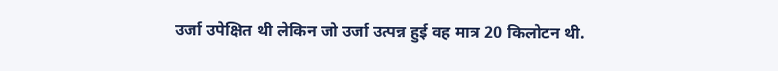उर्जा उपेक्षित थी लेकिन जो उर्जा उत्पन्न हुई वह मात्र 20 किलोटन थी.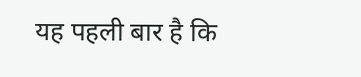यह पहली बार है कि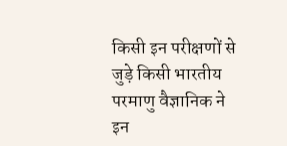किसी इन परीक्षणों से जुड़े किसी भारतीय परमाणु वैज्ञानिक ने इन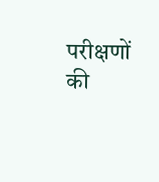परीक्षणों की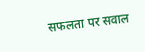सफलता पर सवाल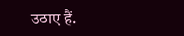उठाए हैं.